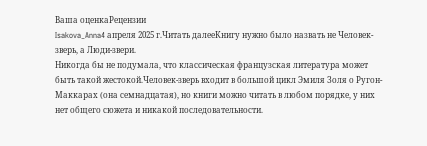Ваша оценкаРецензии
Isakova_Anna4 апреля 2025 г.Читать далееКнигу нужно было назвать не Человек-зверь, а Люди-звери.
Никогда бы не подумала, что классическая французская литература может быть такой жестокой.Человек-зверь входит в большой цикл Эмиля Золя о Ругон-Маккарах (она семнадцатая), но книги можно читать в любом порядке, у них нет общего сюжета и никакой последовательности.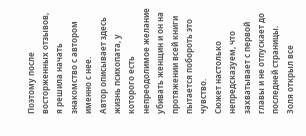Поэтому после восторженных отзывов, я решила начать знакомство с автором именно с нее.
Автор описывает здесь жизнь психопата, у которого есть непреодолимое желание убивать женщин и он на протяжении всей книги пытается побороть это чувство.
Сюжет настолько непредсказуем, что захватывает с первой главы и не отпускает до последней страницы.
Золя открыл все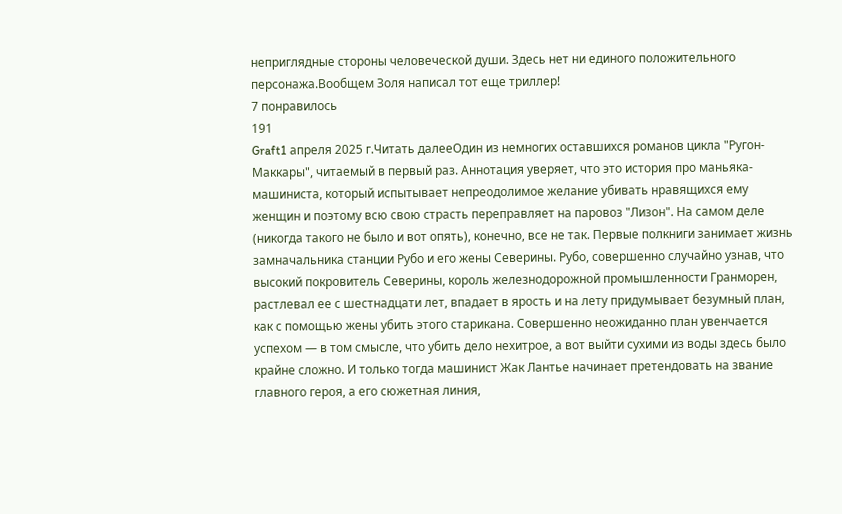неприглядные стороны человеческой души. Здесь нет ни единого положительного персонажа.Вообщем Золя написал тот еще триллер!
7 понравилось
191
Graft1 апреля 2025 г.Читать далееОдин из немногих оставшихся романов цикла "Ругон-Маккары", читаемый в первый раз. Аннотация уверяет, что это история про маньяка-машиниста, который испытывает непреодолимое желание убивать нравящихся ему женщин и поэтому всю свою страсть переправляет на паровоз "Лизон". На самом деле (никогда такого не было и вот опять), конечно, все не так. Первые полкниги занимает жизнь замначальника станции Рубо и его жены Северины. Рубо, совершенно случайно узнав, что высокий покровитель Северины, король железнодорожной промышленности Гранморен, растлевал ее с шестнадцати лет, впадает в ярость и на лету придумывает безумный план, как с помощью жены убить этого старикана. Совершенно неожиданно план увенчается успехом — в том смысле, что убить дело нехитрое, а вот выйти сухими из воды здесь было крайне сложно. И только тогда машинист Жак Лантье начинает претендовать на звание главного героя, а его сюжетная линия,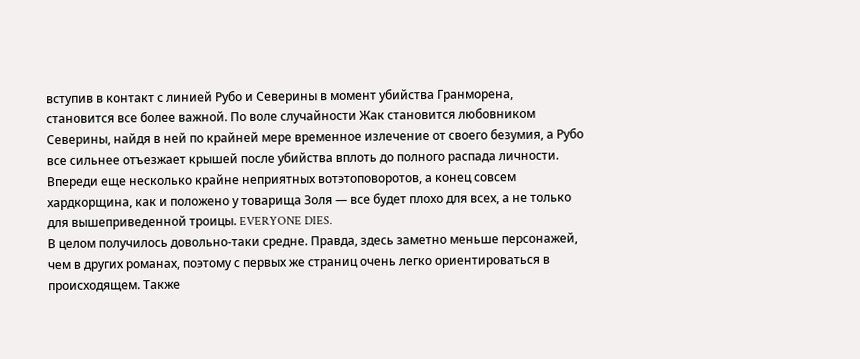вступив в контакт с линией Рубо и Северины в момент убийства Гранморена, становится все более важной. По воле случайности Жак становится любовником Северины, найдя в ней по крайней мере временное излечение от своего безумия, а Рубо все сильнее отъезжает крышей после убийства вплоть до полного распада личности. Впереди еще несколько крайне неприятных вотэтоповоротов, а конец совсем хардкорщина, как и положено у товарища Золя — все будет плохо для всех, а не только для вышеприведенной троицы. EVERYONE DIES.
В целом получилось довольно-таки средне. Правда, здесь заметно меньше персонажей, чем в других романах, поэтому с первых же страниц очень легко ориентироваться в происходящем. Также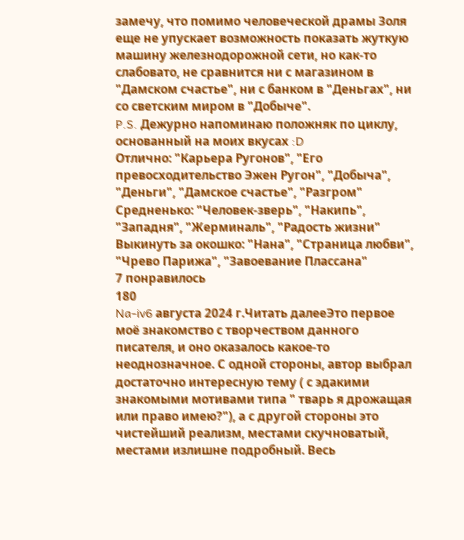замечу, что помимо человеческой драмы Золя еще не упускает возможность показать жуткую машину железнодорожной сети, но как-то слабовато, не сравнится ни с магазином в "Дамском счастье", ни с банком в "Деньгах", ни со светским миром в "Добыче".
P.S. Дежурно напоминаю положняк по циклу, основанный на моих вкусах :D
Отлично: "Карьера Ругонов", "Его превосходительство Эжен Ругон", "Добыча", "Деньги", "Дамское счастье", "Разгром"
Средненько: "Человек-зверь", "Накипь", "Западня", "Жерминаль", "Радость жизни"
Выкинуть за окошко: "Нана", "Страница любви", "Чрево Парижа", "Завоевание Плассана"
7 понравилось
180
Na-iv6 августа 2024 г.Читать далееЭто первое моё знакомство с творчеством данного писателя, и оно оказалось какое-то неоднозначное. С одной стороны, автор выбрал достаточно интересную тему ( с эдакими знакомыми мотивами типа " тварь я дрожащая или право имею?"), а с другой стороны это чистейший реализм, местами скучноватый, местами излишне подробный. Весь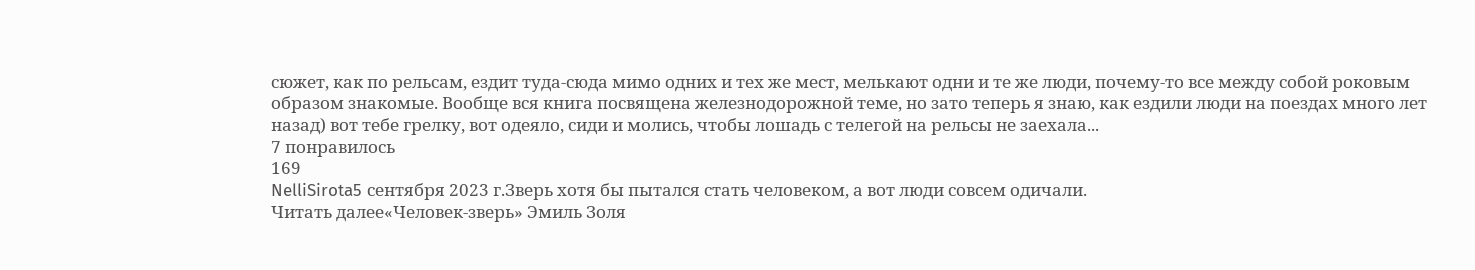сюжет, как по рельсам, ездит туда-сюда мимо одних и тех же мест, мелькают одни и те же люди, почему-то все между собой роковым образом знакомые. Вообще вся книга посвящена железнодорожной теме, но зато теперь я знаю, как ездили люди на поездах много лет назад) вот тебе грелку, вот одеяло, сиди и молись, чтобы лошадь с телегой на рельсы не заехала...
7 понравилось
169
NelliSirota5 сентября 2023 г.Зверь хотя бы пытался стать человеком, а вот люди совсем одичали.
Читать далее«Человек-зверь» Эмиль Золя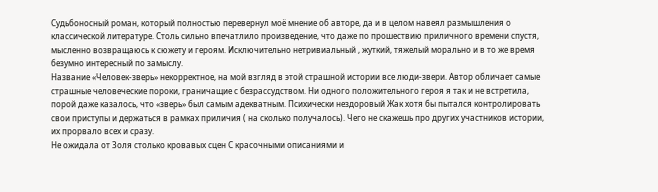Судьбоносный роман, который полностью перевернул моё мнение об авторе, да и в целом навеял размышления о классической литературе. Столь сильно впечатлило произведение, что даже по прошествию приличного времени спустя, мысленно возвращаюсь к сюжету и героям. Исключительно нетривиальный , жуткий, тяжелый морально и в то же время безумно интересный по замыслу.
Название «Человек-зверь» некорректное, на мой взгляд в этой страшной истории все люди-звери. Автор обличает самые страшные человеческие пороки, граничащие с безрассудством. Ни одного положительного героя я так и не встретила, порой даже казалось, что «зверь» был самым адекватным. Психически нездоровый Жак хотя бы пытался контролировать свои приступы и держаться в рамках приличия ( на сколько получалось). Чего не скажешь про других участников истории, их прорвало всех и сразу.
Не ожидала от Золя столько кровавых сцен С красочными описаниями и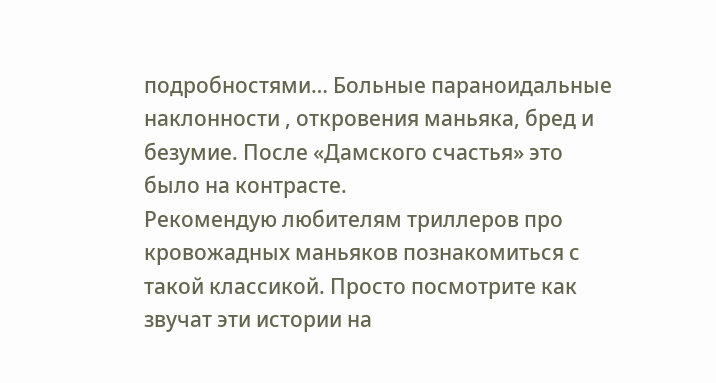подробностями… Больные параноидальные наклонности , откровения маньяка, бред и безумие. После «Дамского счастья» это было на контрасте.
Рекомендую любителям триллеров про кровожадных маньяков познакомиться с такой классикой. Просто посмотрите как звучат эти истории на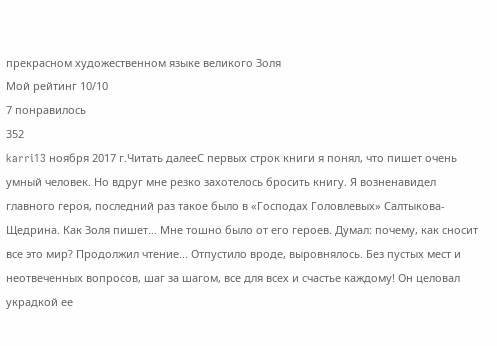прекрасном художественном языке великого Золя
Мой рейтинг 10/10
7 понравилось
352
karri13 ноября 2017 г.Читать далееС первых строк книги я понял, что пишет очень умный человек. Но вдруг мне резко захотелось бросить книгу. Я возненавидел главного героя, последний раз такое было в «Господах Головлевых» Салтыкова-Щедрина. Как Золя пишет… Мне тошно было от его героев. Думал: почему, как сносит все это мир? Продолжил чтение... Отпустило вроде, выровнялось. Без пустых мест и неотвеченных вопросов, шаг за шагом, все для всех и счастье каждому! Он целовал украдкой ее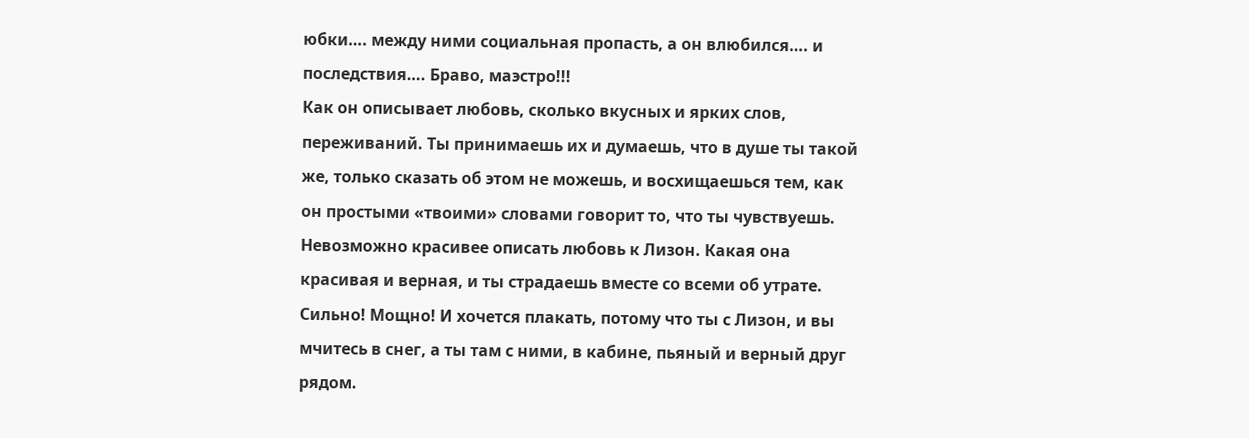юбки…. между ними социальная пропасть, а он влюбился…. и последствия…. Браво, маэстро!!!
Как он описывает любовь, сколько вкусных и ярких слов, переживаний. Ты принимаешь их и думаешь, что в душе ты такой же, только сказать об этом не можешь, и восхищаешься тем, как он простыми «твоими» словами говорит то, что ты чувствуешь. Невозможно красивее описать любовь к Лизон. Какая она красивая и верная, и ты страдаешь вместе со всеми об утрате. Сильно! Мощно! И хочется плакать, потому что ты с Лизон, и вы мчитесь в снег, а ты там с ними, в кабине, пьяный и верный друг рядом.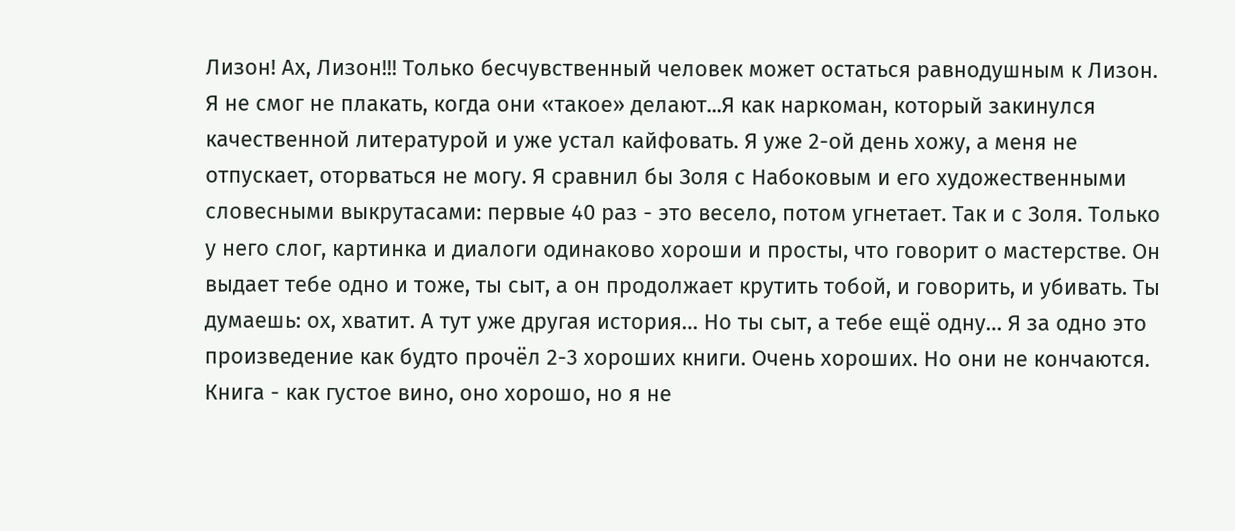Лизон! Ах, Лизон!!! Только бесчувственный человек может остаться равнодушным к Лизон. Я не смог не плакать, когда они «такое» делают...Я как наркоман, который закинулся качественной литературой и уже устал кайфовать. Я уже 2-ой день хожу, а меня не отпускает, оторваться не могу. Я сравнил бы Золя с Набоковым и его художественными словесными выкрутасами: первые 40 раз - это весело, потом угнетает. Так и с Золя. Только у него слог, картинка и диалоги одинаково хороши и просты, что говорит о мастерстве. Он выдает тебе одно и тоже, ты сыт, а он продолжает крутить тобой, и говорить, и убивать. Ты думаешь: ох, хватит. А тут уже другая история… Но ты сыт, а тебе ещё одну… Я за одно это произведение как будто прочёл 2-3 хороших книги. Очень хороших. Но они не кончаются. Книга - как густое вино, оно хорошо, но я не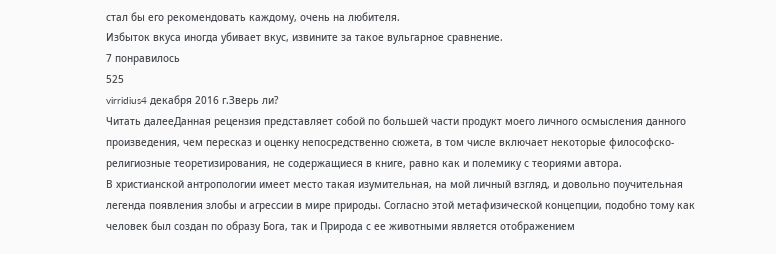стал бы его рекомендовать каждому, очень на любителя.
Избыток вкуса иногда убивает вкус, извините за такое вульгарное сравнение.
7 понравилось
525
virridius4 декабря 2016 г.Зверь ли?
Читать далееДанная рецензия представляет собой по большей части продукт моего личного осмысления данного произведения, чем пересказ и оценку непосредственно сюжета, в том числе включает некоторые философско-религиозные теоретизирования, не содержащиеся в книге, равно как и полемику с теориями автора.
В христианской антропологии имеет место такая изумительная, на мой личный взгляд, и довольно поучительная легенда появления злобы и агрессии в мире природы. Согласно этой метафизической концепции, подобно тому как человек был создан по образу Бога, так и Природа с ее животными является отображением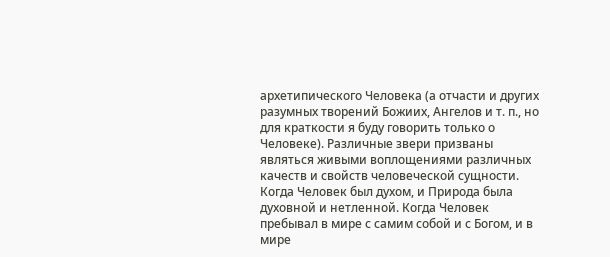архетипического Человека (а отчасти и других разумных творений Божиих, Ангелов и т. п., но для краткости я буду говорить только о Человеке). Различные звери призваны являться живыми воплощениями различных качеств и свойств человеческой сущности. Когда Человек был духом, и Природа была духовной и нетленной. Когда Человек пребывал в мире с самим собой и с Богом, и в мире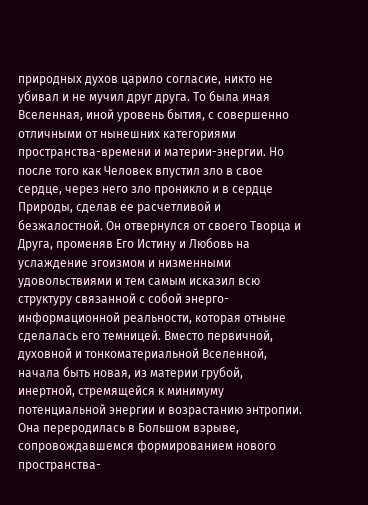природных духов царило согласие, никто не убивал и не мучил друг друга. То была иная Вселенная, иной уровень бытия, с совершенно отличными от нынешних категориями пространства-времени и материи-энергии. Но после того как Человек впустил зло в свое сердце, через него зло проникло и в сердце Природы, сделав ее расчетливой и безжалостной. Он отвернулся от своего Творца и Друга, променяв Его Истину и Любовь на услаждение эгоизмом и низменными удовольствиями и тем самым исказил всю структуру связанной с собой энерго-информационной реальности, которая отныне сделалась его темницей. Вместо первичной, духовной и тонкоматериальной Вселенной, начала быть новая, из материи грубой, инертной, стремящейся к минимуму потенциальной энергии и возрастанию энтропии. Она переродилась в Большом взрыве, сопровождавшемся формированием нового пространства-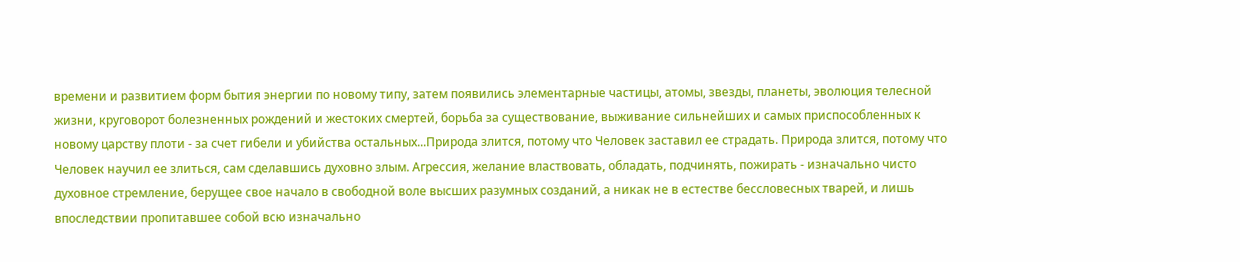времени и развитием форм бытия энергии по новому типу, затем появились элементарные частицы, атомы, звезды, планеты, эволюция телесной жизни, круговорот болезненных рождений и жестоких смертей, борьба за существование, выживание сильнейших и самых приспособленных к новому царству плоти - за счет гибели и убийства остальных...Природа злится, потому что Человек заставил ее страдать. Природа злится, потому что Человек научил ее злиться, сам сделавшись духовно злым. Агрессия, желание властвовать, обладать, подчинять, пожирать - изначально чисто духовное стремление, берущее свое начало в свободной воле высших разумных созданий, а никак не в естестве бессловесных тварей, и лишь впоследствии пропитавшее собой всю изначально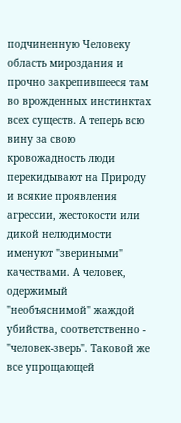подчиненную Человеку область мироздания и прочно закрепившееся там во врожденных инстинктах всех существ. А теперь всю вину за свою кровожадность люди перекидывают на Природу и всякие проявления агрессии, жестокости или дикой нелюдимости именуют "звериными" качествами. А человек, одержимый "необъяснимой" жаждой убийства, соответственно - "человек-зверь". Таковой же все упрощающей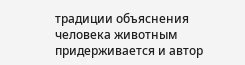традиции объяснения человека животным придерживается и автор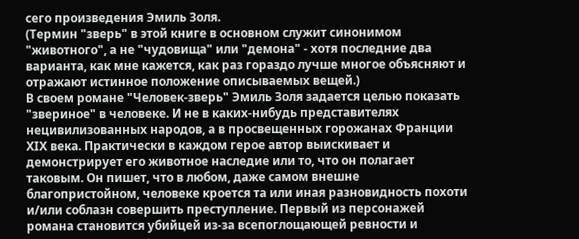сего произведения Эмиль Золя.
(Термин "зверь" в этой книге в основном служит синонимом "животного", а не "чудовища" или "демона" - хотя последние два варианта, как мне кажется, как раз гораздо лучше многое объясняют и отражают истинное положение описываемых вещей.)
В своем романе "Человек-зверь" Эмиль Золя задается целью показать "звериное" в человеке. И не в каких-нибудь представителях нецивилизованных народов, а в просвещенных горожанах Франции XIX века. Практически в каждом герое автор выискивает и демонстрирует его животное наследие или то, что он полагает таковым. Он пишет, что в любом, даже самом внешне благопристойном, человеке кроется та или иная разновидность похоти и/или соблазн совершить преступление. Первый из персонажей романа становится убийцей из-за всепоглощающей ревности и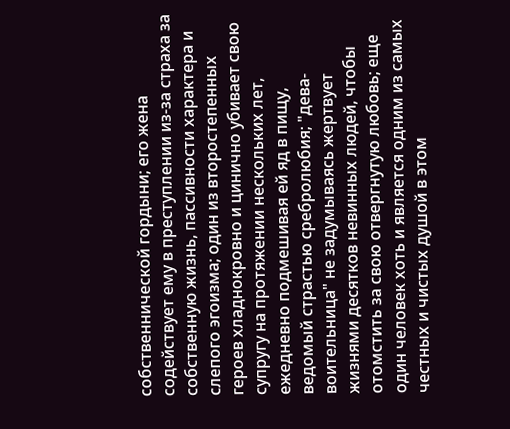собственнической гордыни; его жена содействует ему в преступлении из-за страха за собственную жизнь, пассивности характера и слепого эгоизма; один из второстепенных героев хладнокровно и цинично убивает свою супругу на протяжении нескольких лет, ежедневно подмешивая ей яд в пищу, ведомый страстью сребролюбия; "дева-воительница" не задумываясь жертвует жизнями десятков невинных людей, чтобы отомстить за свою отвергнутую любовь; еще один человек хоть и является одним из самых честных и чистых душой в этом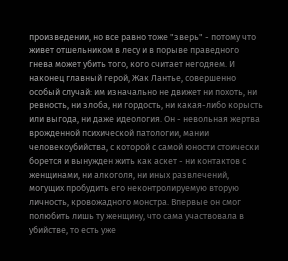произведении, но все равно тоже "зверь" - потому что живет отшельником в лесу и в порыве праведного гнева может убить того, кого считает негодяем. И наконец главный герой, Жак Лантье, совершенно особый случай: им изначально не движет ни похоть, ни ревность, ни злоба, ни гордость, ни какая-либо корысть или выгода, ни даже идеология. Он - невольная жертва врожденной психической патологии, мании человекоубийства, с которой с самой юности стоически борется и вынужден жить как аскет - ни контактов с женщинами, ни алкоголя, ни иных развлечений, могущих пробудить его неконтролируемую вторую личность, кровожадного монстра. Впервые он смог полюбить лишь ту женщину, что сама участвовала в убийстве, то есть уже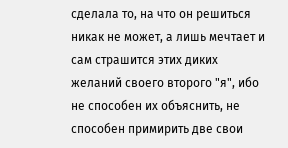сделала то, на что он решиться никак не может, а лишь мечтает и сам страшится этих диких желаний своего второго "я", ибо не способен их объяснить, не способен примирить две свои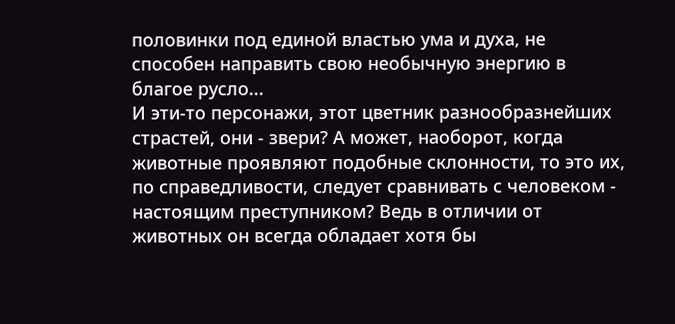половинки под единой властью ума и духа, не способен направить свою необычную энергию в благое русло...
И эти-то персонажи, этот цветник разнообразнейших страстей, они - звери? А может, наоборот, когда животные проявляют подобные склонности, то это их, по справедливости, следует сравнивать с человеком - настоящим преступником? Ведь в отличии от животных он всегда обладает хотя бы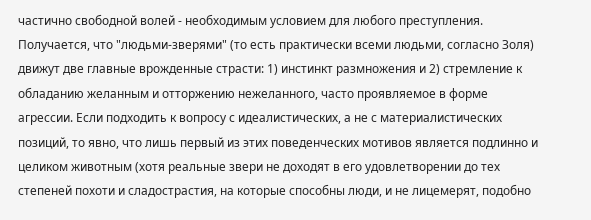частично свободной волей - необходимым условием для любого преступления.
Получается, что "людьми-зверями" (то есть практически всеми людьми, согласно Золя) движут две главные врожденные страсти: 1) инстинкт размножения и 2) стремление к обладанию желанным и отторжению нежеланного, часто проявляемое в форме агрессии. Если подходить к вопросу с идеалистических, а не с материалистических позиций, то явно, что лишь первый из этих поведенческих мотивов является подлинно и целиком животным (хотя реальные звери не доходят в его удовлетворении до тех степеней похоти и сладострастия, на которые способны люди, и не лицемерят, подобно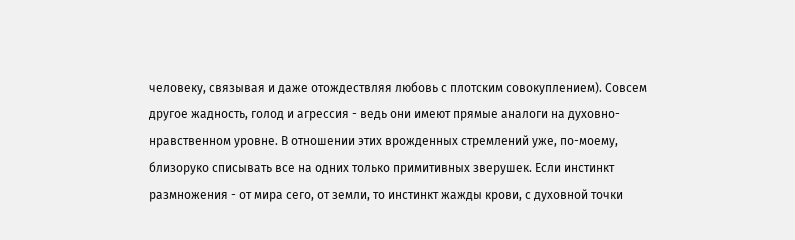человеку, связывая и даже отождествляя любовь с плотским совокуплением). Совсем другое жадность, голод и агрессия - ведь они имеют прямые аналоги на духовно-нравственном уровне. В отношении этих врожденных стремлений уже, по-моему, близоруко списывать все на одних только примитивных зверушек. Если инстинкт размножения - от мира сего, от земли, то инстинкт жажды крови, с духовной точки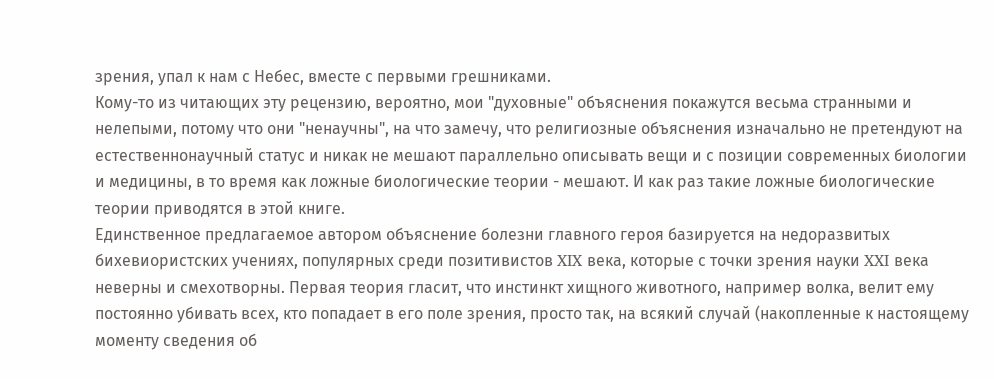зрения, упал к нам с Небес, вместе с первыми грешниками.
Кому-то из читающих эту рецензию, вероятно, мои "духовные" объяснения покажутся весьма странными и нелепыми, потому что они "ненаучны", на что замечу, что религиозные объяснения изначально не претендуют на естественнонаучный статус и никак не мешают параллельно описывать вещи и с позиции современных биологии и медицины, в то время как ложные биологические теории - мешают. И как раз такие ложные биологические теории приводятся в этой книге.
Единственное предлагаемое автором объяснение болезни главного героя базируется на недоразвитых бихевиористских учениях, популярных среди позитивистов XIX века, которые с точки зрения науки XXI века неверны и смехотворны. Первая теория гласит, что инстинкт хищного животного, например волка, велит ему постоянно убивать всех, кто попадает в его поле зрения, просто так, на всякий случай (накопленные к настоящему моменту сведения об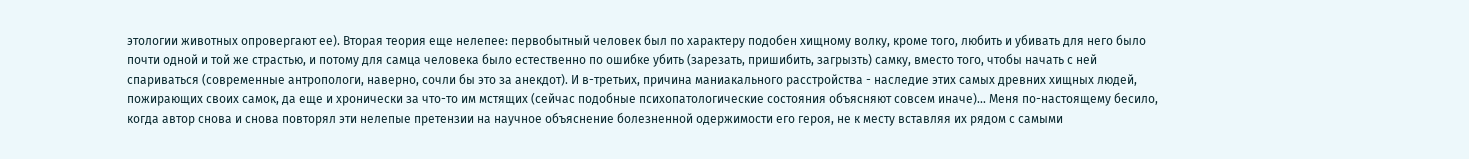этологии животных опровергают ее). Вторая теория еще нелепее: первобытный человек был по характеру подобен хищному волку, кроме того, любить и убивать для него было почти одной и той же страстью, и потому для самца человека было естественно по ошибке убить (зарезать, пришибить, загрызть) самку, вместо того, чтобы начать с ней спариваться (современные антропологи, наверно, сочли бы это за анекдот). И в-третьих, причина маниакального расстройства - наследие этих самых древних хищных людей, пожирающих своих самок, да еще и хронически за что-то им мстящих (сейчас подобные психопатологические состояния объясняют совсем иначе)... Меня по-настоящему бесило, когда автор снова и снова повторял эти нелепые претензии на научное объяснение болезненной одержимости его героя, не к месту вставляя их рядом с самыми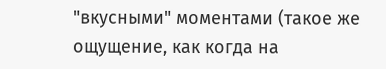"вкусными" моментами (такое же ощущение, как когда на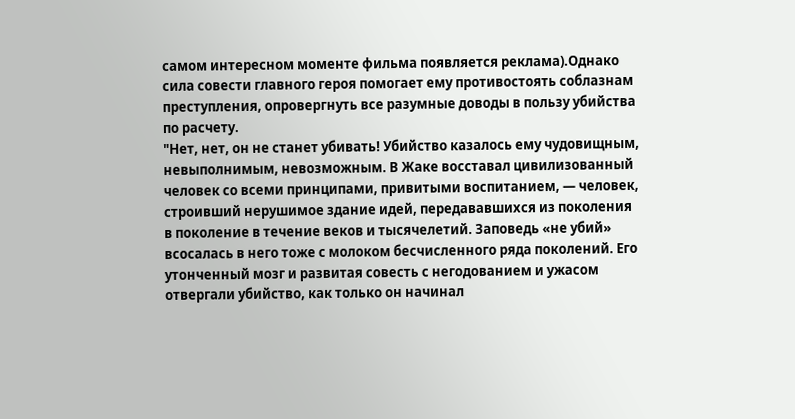самом интересном моменте фильма появляется реклама).Однако сила совести главного героя помогает ему противостоять соблазнам преступления, опровергнуть все разумные доводы в пользу убийства по расчету.
"Нет, нет, он не станет убивать! Убийство казалось ему чудовищным, невыполнимым, невозможным. В Жаке восставал цивилизованный человек со всеми принципами, привитыми воспитанием, — человек, строивший нерушимое здание идей, передававшихся из поколения в поколение в течение веков и тысячелетий. Заповедь «не убий» всосалась в него тоже с молоком бесчисленного ряда поколений. Его утонченный мозг и развитая совесть с негодованием и ужасом отвергали убийство, как только он начинал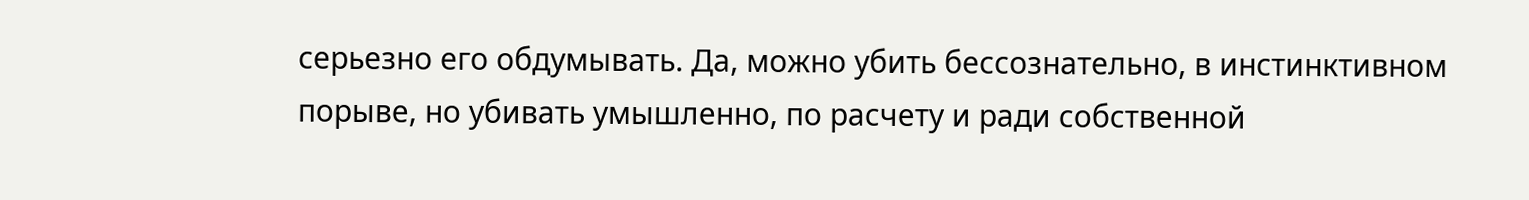серьезно его обдумывать. Да, можно убить бессознательно, в инстинктивном порыве, но убивать умышленно, по расчету и ради собственной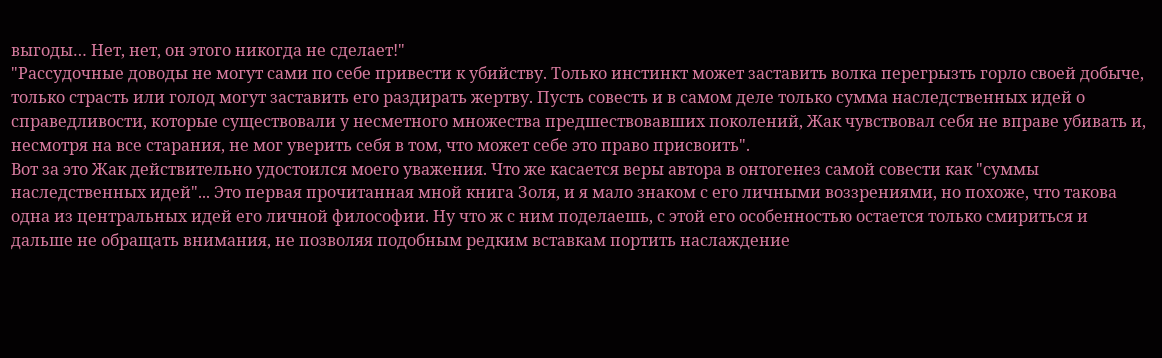выгоды… Нет, нет, он этого никогда не сделает!"
"Рассудочные доводы не могут сами по себе привести к убийству. Только инстинкт может заставить волка перегрызть горло своей добыче, только страсть или голод могут заставить его раздирать жертву. Пусть совесть и в самом деле только сумма наследственных идей о справедливости, которые существовали у несметного множества предшествовавших поколений, Жак чувствовал себя не вправе убивать и, несмотря на все старания, не мог уверить себя в том, что может себе это право присвоить".
Вот за это Жак действительно удостоился моего уважения. Что же касается веры автора в онтогенез самой совести как "суммы наследственных идей"... Это первая прочитанная мной книга Золя, и я мало знаком с его личными воззрениями, но похоже, что такова одна из центральных идей его личной философии. Ну что ж с ним поделаешь, с этой его особенностью остается только смириться и дальше не обращать внимания, не позволяя подобным редким вставкам портить наслаждение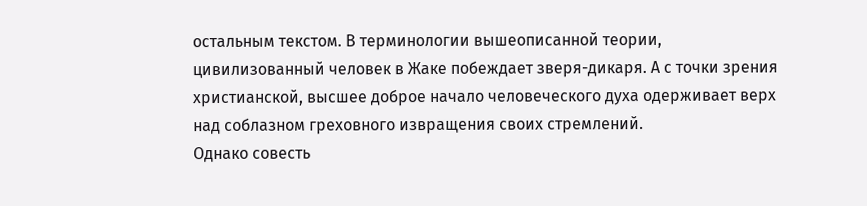остальным текстом. В терминологии вышеописанной теории, цивилизованный человек в Жаке побеждает зверя-дикаря. А с точки зрения христианской, высшее доброе начало человеческого духа одерживает верх над соблазном греховного извращения своих стремлений.
Однако совесть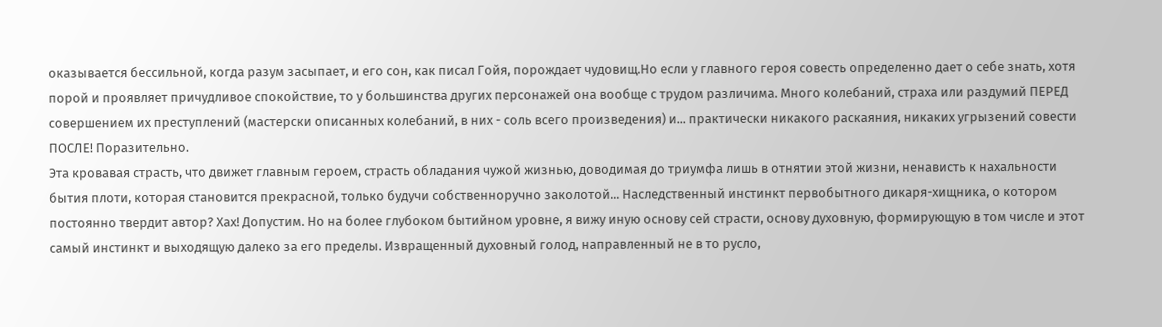оказывается бессильной, когда разум засыпает, и его сон, как писал Гойя, порождает чудовищ.Но если у главного героя совесть определенно дает о себе знать, хотя порой и проявляет причудливое спокойствие, то у большинства других персонажей она вообще с трудом различима. Много колебаний, страха или раздумий ПЕРЕД совершением их преступлений (мастерски описанных колебаний, в них - соль всего произведения) и... практически никакого раскаяния, никаких угрызений совести ПОСЛЕ! Поразительно.
Эта кровавая страсть, что движет главным героем, страсть обладания чужой жизнью, доводимая до триумфа лишь в отнятии этой жизни, ненависть к нахальности бытия плоти, которая становится прекрасной, только будучи собственноручно заколотой... Наследственный инстинкт первобытного дикаря-хищника, о котором постоянно твердит автор? Хах! Допустим. Но на более глубоком бытийном уровне, я вижу иную основу сей страсти, основу духовную, формирующую в том числе и этот самый инстинкт и выходящую далеко за его пределы. Извращенный духовный голод, направленный не в то русло,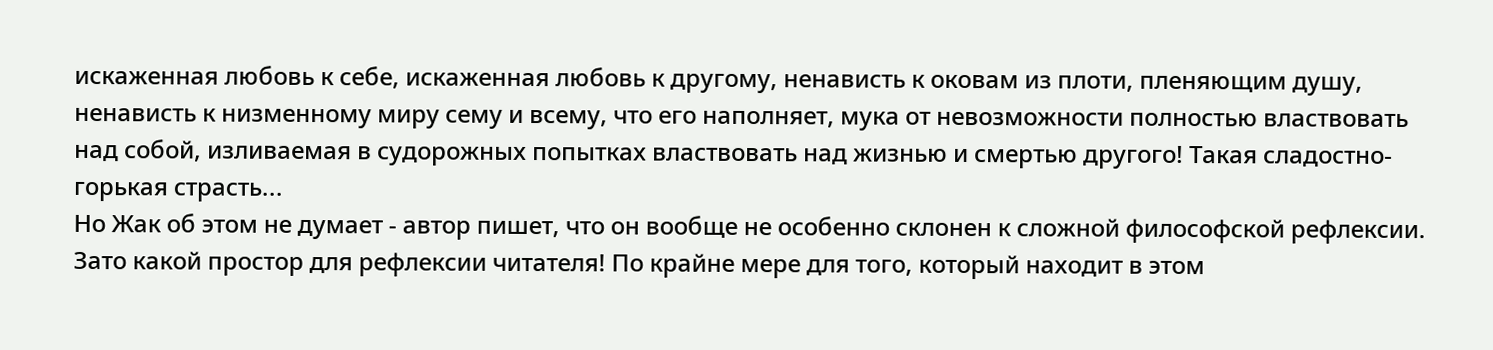искаженная любовь к себе, искаженная любовь к другому, ненависть к оковам из плоти, пленяющим душу, ненависть к низменному миру сему и всему, что его наполняет, мука от невозможности полностью властвовать над собой, изливаемая в судорожных попытках властвовать над жизнью и смертью другого! Такая сладостно-горькая страсть...
Но Жак об этом не думает - автор пишет, что он вообще не особенно склонен к сложной философской рефлексии. Зато какой простор для рефлексии читателя! По крайне мере для того, который находит в этом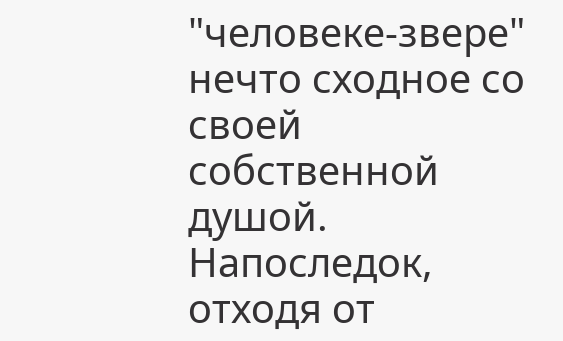"человеке-звере" нечто сходное со своей собственной душой.
Напоследок, отходя от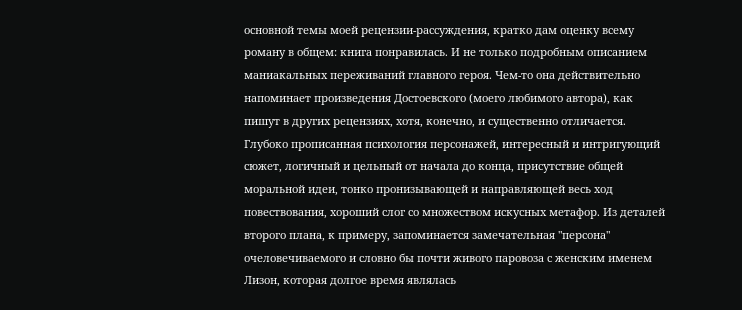основной темы моей рецензии-рассуждения, кратко дам оценку всему роману в общем: книга понравилась. И не только подробным описанием маниакальных переживаний главного героя. Чем-то она действительно напоминает произведения Достоевского (моего любимого автора), как пишут в других рецензиях, хотя, конечно, и существенно отличается. Глубоко прописанная психология персонажей, интересный и интригующий сюжет, логичный и цельный от начала до конца, присутствие общей моральной идеи, тонко пронизывающей и направляющей весь ход повествования, хороший слог со множеством искусных метафор. Из деталей второго плана, к примеру, запоминается замечательная "персона" очеловечиваемого и словно бы почти живого паровоза с женским именем Лизон, которая долгое время являлась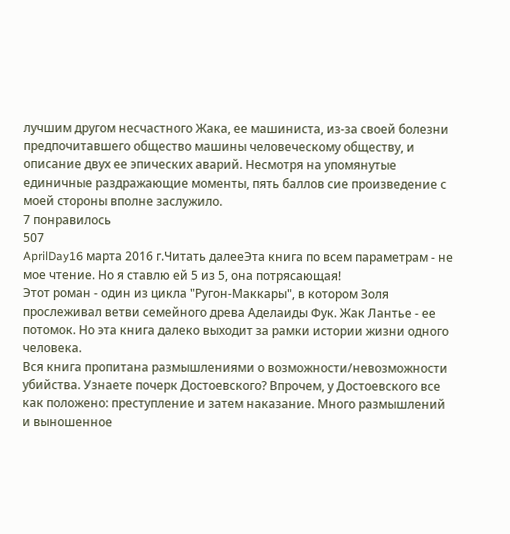лучшим другом несчастного Жака, ее машиниста, из-за своей болезни предпочитавшего общество машины человеческому обществу, и описание двух ее эпических аварий. Несмотря на упомянутые единичные раздражающие моменты, пять баллов сие произведение с моей стороны вполне заслужило.
7 понравилось
507
AprilDay16 марта 2016 г.Читать далееЭта книга по всем параметрам - не мое чтение. Но я ставлю ей 5 из 5, она потрясающая!
Этот роман - один из цикла "Ругон-Маккары", в котором Золя прослеживал ветви семейного древа Аделаиды Фук. Жак Лантье - ее потомок. Но эта книга далеко выходит за рамки истории жизни одного человека.
Вся книга пропитана размышлениями о возможности/невозможности убийства. Узнаете почерк Достоевского? Впрочем, у Достоевского все как положено: преступление и затем наказание. Много размышлений и выношенное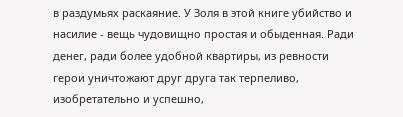в раздумьях раскаяние. У Золя в этой книге убийство и насилие - вещь чудовищно простая и обыденная. Ради денег, ради более удобной квартиры, из ревности герои уничтожают друг друга так терпеливо, изобретательно и успешно,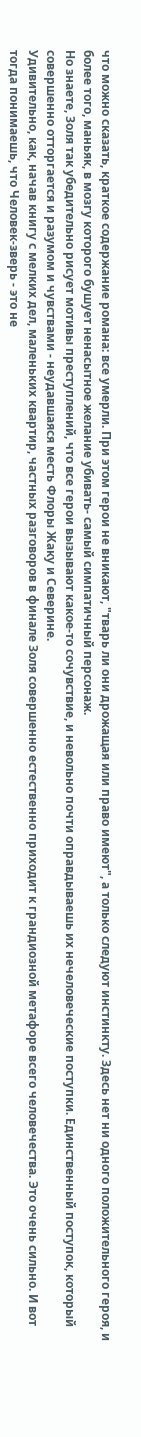что можно сказать, краткое содержание романа: все умерли. При этом герои не вникают, "тварь ли они дрожащая или право имеют", а только следуют инстинкту. Здесь нет ни одного положительного героя, и более того, маньяк, в мозгу которого бушует ненасытное желание убивать- самый симпатичный персонаж.
Но знаете, Золя так убедительно рисует мотивы преступлений, что все герои вызывают какое-то сочувствие, и невольно почти оправдываешь их нечеловеческие поступки. Единственный поступок, который совершенно отторгается и разумом и чувствами - неудавшаяся месть Флоры Жаку и Северине.
Удивительно, как, начав книгу с мелких дел, маленьких квартир, частных разговоров в финале Золя совершенно естественно приходит к грандиозной метафоре всего человечества. Это очень сильно. И вот тогда понимаешь, что Человек-зверь - это не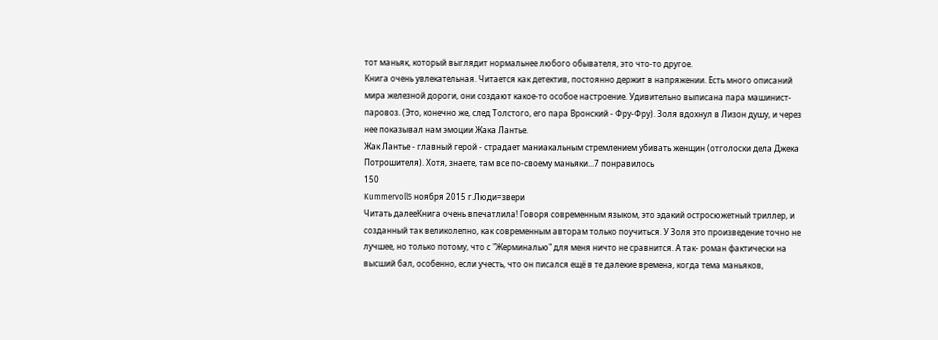тот маньяк, который выглядит нормальнее любого обывателя, это что-то другое.
Книга очень увлекательная. Читается как детектив, постоянно держит в напряжении. Есть много описаний мира железной дороги, они создают какое-то особое настроение. Удивительно выписана пара машинист-паровоз. (Это, конечно же, след Толстого, его пара Вронский - Фру-Фру). Золя вдохнул в Лизон душу, и через нее показывал нам эмоции Жака Лантье.
Жак Лантье - главный герой - страдает маниакальным стремлением убивать женщин (отголоски дела Джека Потрошителя). Хотя, знаете, там все по-своему маньяки...7 понравилось
150
Kummervoll5 ноября 2015 г.Люди=звери
Читать далееКнига очень впечатлила! Говоря современным языком, это эдакий остросюжетный триллер, и созданный так великолепно, как современным авторам только поучиться. У Золя это произведение точно не лучшее, но только потому, что с "Жерминалью" для меня ничто не сравнится. А так- роман фактически на высший бал, особенно, если учесть, что он писался ещё в те далекие времена, когда тема маньяков,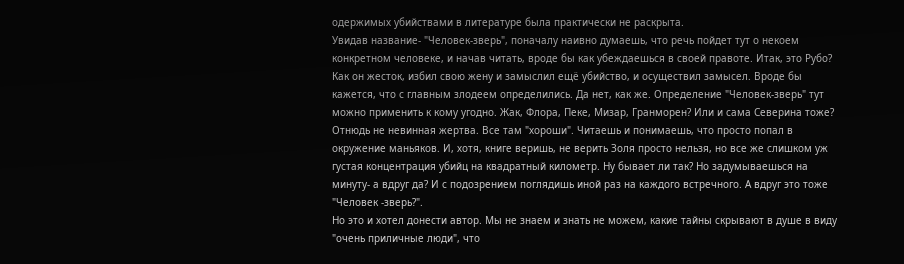одержимых убийствами в литературе была практически не раскрыта.
Увидав название- "Человек-зверь", поначалу наивно думаешь, что речь пойдет тут о некоем конкретном человеке, и начав читать, вроде бы как убеждаешься в своей правоте. Итак, это Рубо? Как он жесток, избил свою жену и замыслил ещё убийство, и осуществил замысел. Вроде бы кажется, что с главным злодеем определились. Да нет, как же. Определение "Человек-зверь" тут можно применить к кому угодно. Жак, Флора, Пеке, Мизар, Гранморен? Или и сама Северина тоже? Отнюдь не невинная жертва. Все там "хороши". Читаешь и понимаешь, что просто попал в окружение маньяков. И, хотя, книге веришь, не верить Золя просто нельзя, но все же слишком уж густая концентрация убийц на квадратный километр. Ну бывает ли так? Но задумываешься на минуту- а вдруг да? И с подозрением поглядишь иной раз на каждого встречного. А вдруг это тоже "Человек -зверь?".
Но это и хотел донести автор. Мы не знаем и знать не можем, какие тайны скрывают в душе в виду "очень приличные люди", что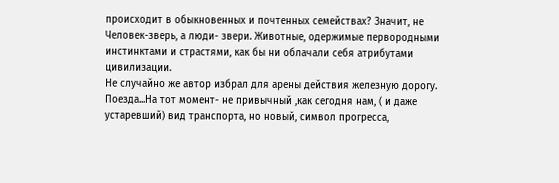происходит в обыкновенных и почтенных семействах? Значит, не Человек-зверь, а люди- звери. Животные, одержимые первородными инстинктами и страстями, как бы ни облачали себя атрибутами цивилизации.
Не случайно же автор избрал для арены действия железную дорогу. Поезда...На тот момент- не привычный ,как сегодня нам, ( и даже устаревший) вид транспорта, но новый, символ прогресса,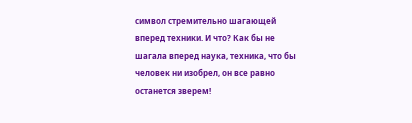символ стремительно шагающей вперед техники. И что? Как бы не шагала вперед наука, техника, что бы человек ни изобрел, он все равно останется зверем!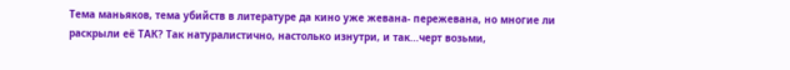Тема маньяков, тема убийств в литературе да кино уже жевана- пережевана, но многие ли раскрыли её ТАК? Так натуралистично, настолько изнутри, и так...черт возьми,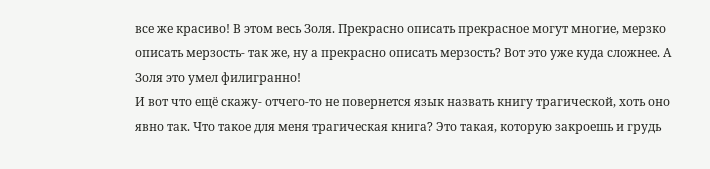все же красиво! В этом весь Золя. Прекрасно описать прекрасное могут многие, мерзко описать мерзость- так же, ну а прекрасно описать мерзость? Вот это уже куда сложнее. А Золя это умел филигранно!
И вот что ещё скажу- отчего-то не повернется язык назвать книгу трагической, хоть оно явно так. Что такое для меня трагическая книга? Это такая, которую закроешь и грудь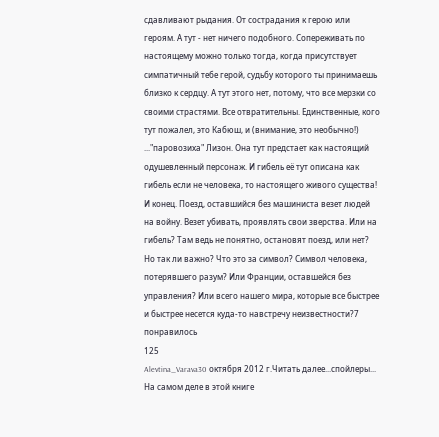сдавливают рыдания. От сострадания к герою или героям. А тут - нет ничего подобного. Сопереживать по настоящему можно только тогда, когда присутствует симпатичный тебе герой, судьбу которого ты принимаешь близко к сердцу. А тут этого нет, потому, что все мерзки со своими страстями. Все отвратительны. Единственные, кого тут пожалел, это Кабюш, и (внимание, это необычно!) ..."паровозиха" Лизон. Она тут предстает как настоящий одушевленный персонаж. И гибель её тут описана как гибель если не человека, то настоящего живого существа!
И конец. Поезд, оставшийся без машиниста везет людей на войну. Везет убивать, проявлять свои зверства. Или на гибель? Там ведь не понятно, остановят поезд, или нет? Но так ли важно? Что это за символ? Символ человека, потерявшего разум? Или Франции, оставшейся без управления? Или всего нашего мира, которые все быстрее и быстрее несется куда-то навстречу неизвестности?7 понравилось
125
Alevtina_Varava30 октября 2012 г.Читать далее...спойлеры...
На самом деле в этой книге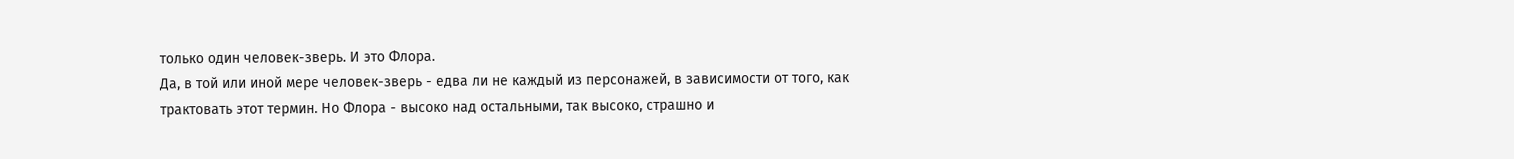только один человек-зверь. И это Флора.
Да, в той или иной мере человек-зверь - едва ли не каждый из персонажей, в зависимости от того, как трактовать этот термин. Но Флора - высоко над остальными, так высоко, страшно и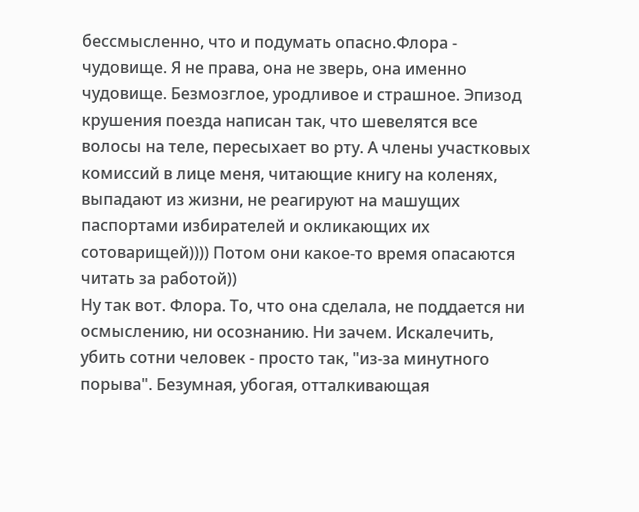бессмысленно, что и подумать опасно.Флора - чудовище. Я не права, она не зверь, она именно чудовище. Безмозглое, уродливое и страшное. Эпизод крушения поезда написан так, что шевелятся все волосы на теле, пересыхает во рту. А члены участковых комиссий в лице меня, читающие книгу на коленях, выпадают из жизни, не реагируют на машущих паспортами избирателей и окликающих их сотоварищей)))) Потом они какое-то время опасаются читать за работой))
Ну так вот. Флора. То, что она сделала, не поддается ни осмыслению, ни осознанию. Ни зачем. Искалечить, убить сотни человек - просто так, "из-за минутного порыва". Безумная, убогая, отталкивающая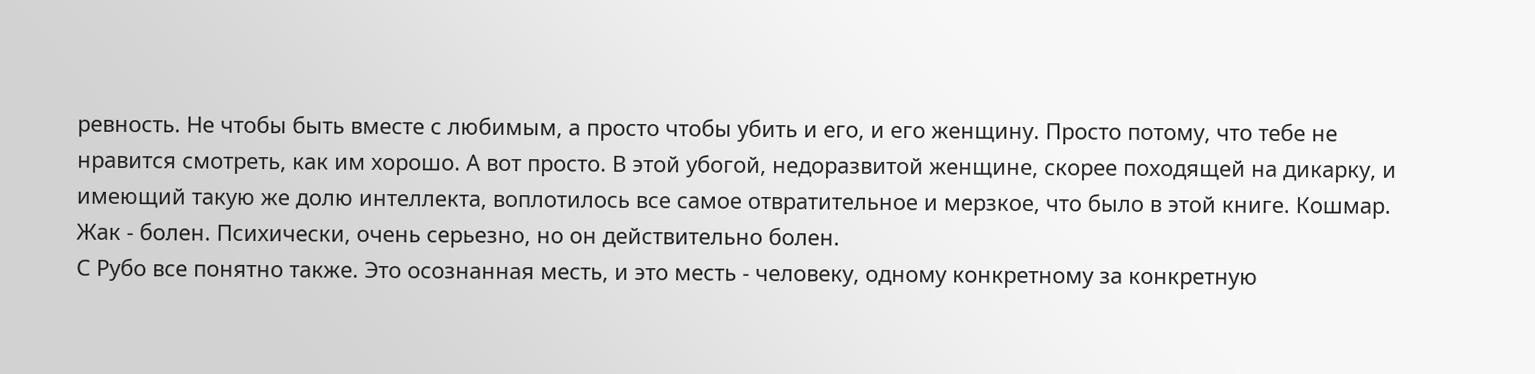ревность. Не чтобы быть вместе с любимым, а просто чтобы убить и его, и его женщину. Просто потому, что тебе не нравится смотреть, как им хорошо. А вот просто. В этой убогой, недоразвитой женщине, скорее походящей на дикарку, и имеющий такую же долю интеллекта, воплотилось все самое отвратительное и мерзкое, что было в этой книге. Кошмар.
Жак - болен. Психически, очень серьезно, но он действительно болен.
С Рубо все понятно также. Это осознанная месть, и это месть - человеку, одному конкретному за конкретную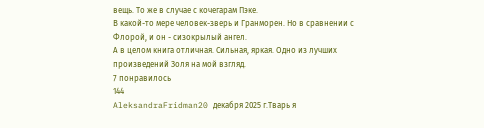вещь. То же в случае с кочегарам Пэке.
В какой-то мере человек-зверь и Гранморен. Но в сравнении с Флорой, и он - сизокрылый ангел.
А в целом книга отличная. Сильная, яркая. Одно из лучших произведений Золя на мой взгляд.
7 понравилось
144
AleksandraFridman20 декабря 2025 г.Тварь я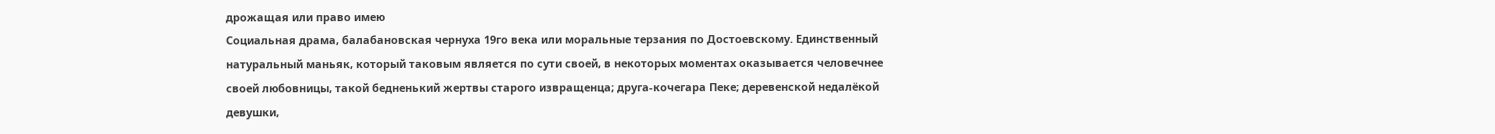дрожащая или право имею
Социальная драма, балабановская чернуха 19го века или моральные терзания по Достоевскому. Единственный натуральный маньяк, который таковым является по сути своей, в некоторых моментах оказывается человечнее своей любовницы, такой бедненький жертвы старого извращенца; друга-кочегара Пеке; деревенской недалёкой девушки,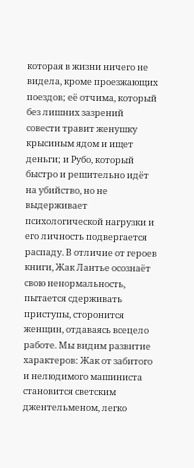которая в жизни ничего не видела, кроме проезжающих поездов; её отчима, который без лишних зазрений совести травит женушку крысиным ядом и ищет деньги; и Рубо, который быстро и решительно идёт на убийство, но не выдерживает психологической нагрузки и его личность подвергается распаду. В отличие от героев книги, Жак Лантье осознаёт свою ненормальность, пытается сдерживать приступы, сторонится женщин, отдаваясь всецело работе. Мы видим развитие характеров: Жак от забитого и нелюдимого машиниста становится светским джентельменом, легко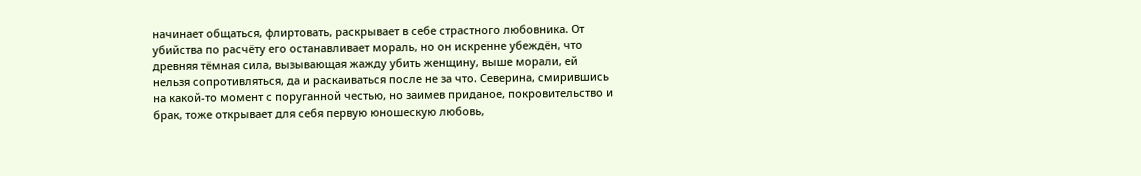начинает общаться, флиртовать, раскрывает в себе страстного любовника. От убийства по расчёту его останавливает мораль, но он искренне убеждён, что древняя тёмная сила, вызывающая жажду убить женщину, выше морали, ей нельзя сопротивляться, да и раскаиваться после не за что. Северина, смирившись на какой-то момент с поруганной честью, но заимев приданое, покровительство и брак, тоже открывает для себя первую юношескую любовь,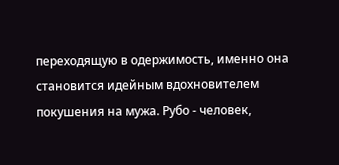переходящую в одержимость, именно она становится идейным вдохновителем покушения на мужа. Рубо - человек,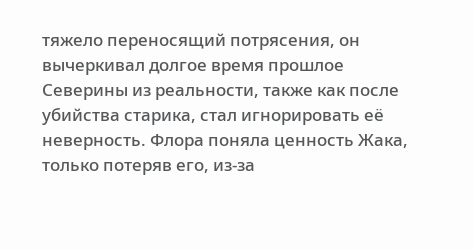тяжело переносящий потрясения, он вычеркивал долгое время прошлое Северины из реальности, также как после убийства старика, стал игнорировать её неверность. Флора поняла ценность Жака, только потеряв его, из-за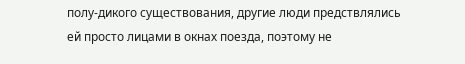полу-дикого существования, другие люди предствлялись ей просто лицами в окнах поезда, поэтому не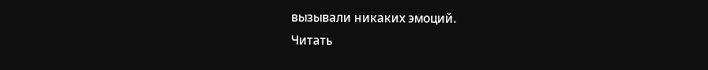вызывали никаких эмоций.
Читать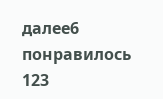далее6 понравилось
123